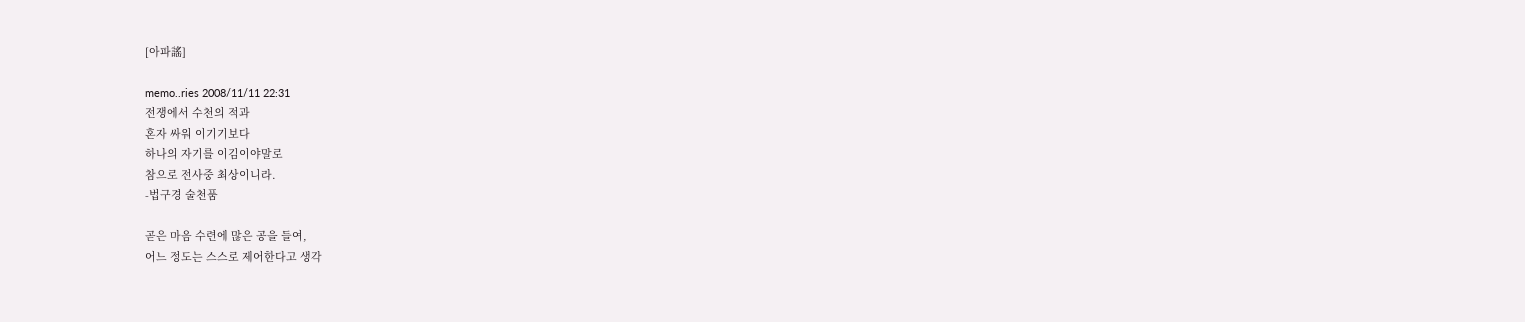[아파謠]

memo..ries 2008/11/11 22:31
전쟁에서 수천의 적과
혼자 싸워 이기기보다
하나의 자기를 이김이야말로
참으로 전사중 최상이니라.
-법구경 술천품

곧은 마음 수련에 많은 공을 들여,
어느 정도는 스스로 제어한다고 생각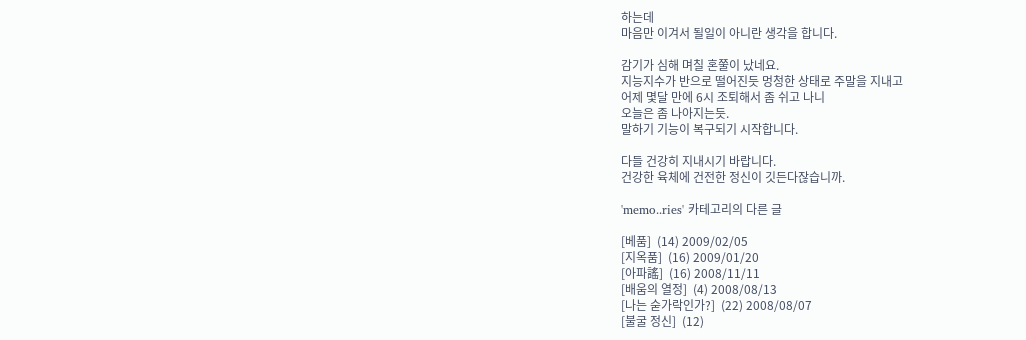하는데
마음만 이겨서 될일이 아니란 생각을 합니다.

감기가 심해 며칠 혼쭐이 났네요.
지능지수가 반으로 떨어진듯 멍청한 상태로 주말을 지내고
어제 몇달 만에 6시 조퇴해서 좀 쉬고 나니
오늘은 좀 나아지는듯.
말하기 기능이 복구되기 시작합니다.

다들 건강히 지내시기 바랍니다.
건강한 육체에 건전한 정신이 깃든다잖습니까.

'memo..ries' 카테고리의 다른 글

[베품]  (14) 2009/02/05
[지옥품]  (16) 2009/01/20
[아파謠]  (16) 2008/11/11
[배움의 열정]  (4) 2008/08/13
[나는 숟가락인가?]  (22) 2008/08/07
[불굴 정신]  (12)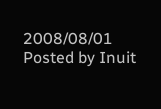2008/08/01
Posted by Inuit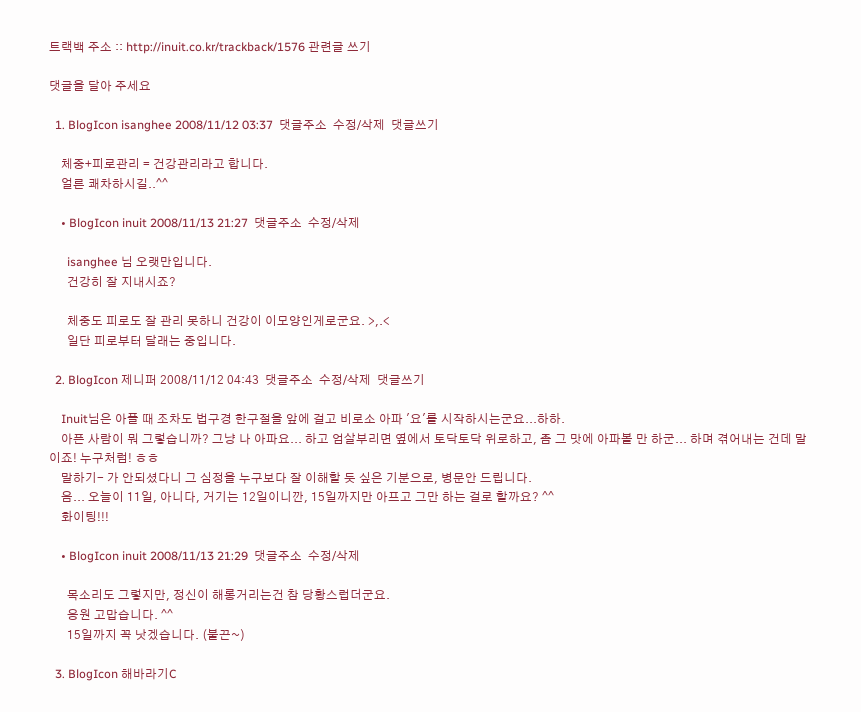트랙백 주소 :: http://inuit.co.kr/trackback/1576 관련글 쓰기

댓글을 달아 주세요

  1. BlogIcon isanghee 2008/11/12 03:37  댓글주소  수정/삭제  댓글쓰기

    체중+피로관리 = 건강관리라고 합니다.
    얼른 쾌차하시길..^^

    • BlogIcon inuit 2008/11/13 21:27  댓글주소  수정/삭제

      isanghee 님 오랫만입니다.
      건강히 잘 지내시죠?

      체중도 피로도 잘 관리 못하니 건강이 이모양인게로군요. >,.<
      일단 피로부터 달래는 중입니다.

  2. BlogIcon 제니퍼 2008/11/12 04:43  댓글주소  수정/삭제  댓글쓰기

    Inuit님은 아플 때 조차도 법구경 한구절을 앞에 걸고 비로소 아파 '요'를 시작하시는군요...하하.
    아픈 사람이 뭐 그렇습니까? 그냥 나 아파요... 하고 엄살부리면 옆에서 토닥토닥 위로하고, 좀 그 맛에 아파볼 만 하군... 하며 겪어내는 건데 말이죠! 누구처럼! ㅎㅎ
    말하기- 가 안되셨다니 그 심정을 누구보다 잘 이해할 듯 싶은 기분으로, 병문안 드립니다.
    음... 오늘이 11일, 아니다, 거기는 12일이니깐, 15일까지만 아프고 그만 하는 걸로 할까요? ^^
    화이팅!!!

    • BlogIcon inuit 2008/11/13 21:29  댓글주소  수정/삭제

      목소리도 그렇지만, 정신이 해롱거리는건 참 당황스럽더군요.
      응원 고맙습니다. ^^
      15일까지 꼭 낫겠습니다. (불끈~)

  3. BlogIcon 해바라기C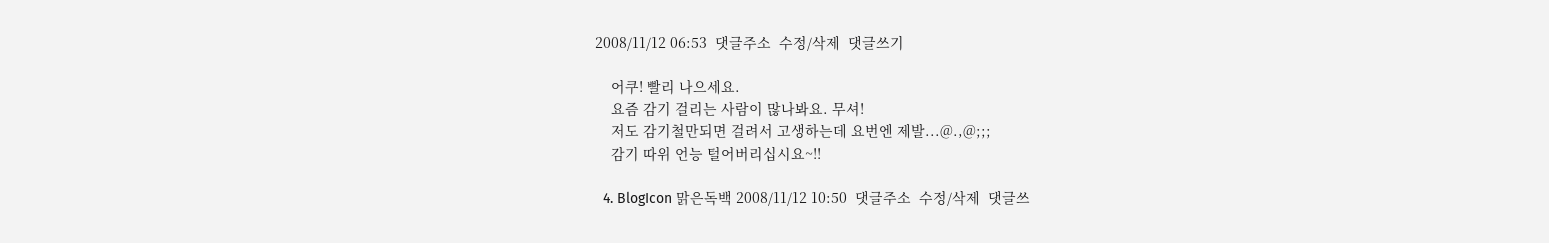2008/11/12 06:53  댓글주소  수정/삭제  댓글쓰기

    어쿠! 빨리 나으세요.
    요즘 감기 걸리는 사람이 많나봐요. 무셔!
    저도 감기철만되면 걸려서 고생하는데 요번엔 제발...@.,@;;;
    감기 따위 언능 털어버리십시요~!!

  4. BlogIcon 맑은독백 2008/11/12 10:50  댓글주소  수정/삭제  댓글쓰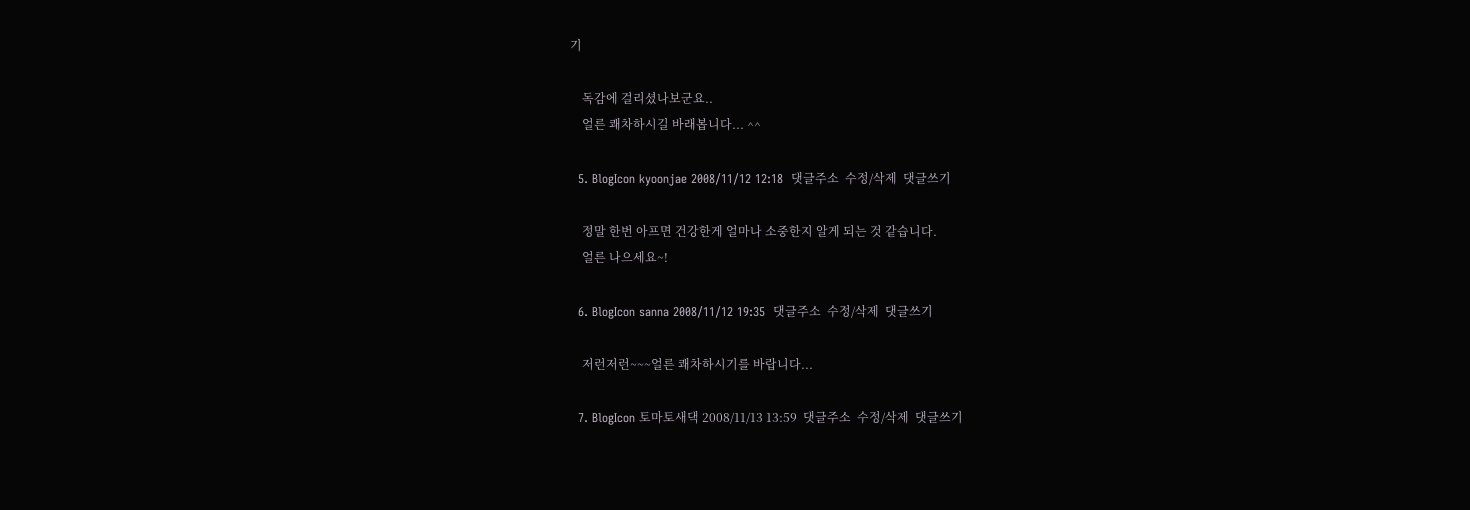기

    독감에 걸리셨나보군요..
    얼른 쾌차하시길 바래봅니다... ^^

  5. BlogIcon kyoonjae 2008/11/12 12:18  댓글주소  수정/삭제  댓글쓰기

    정말 한번 아프면 건강한게 얼마나 소중한지 알게 되는 것 같습니다.
    얼른 나으세요~!

  6. BlogIcon sanna 2008/11/12 19:35  댓글주소  수정/삭제  댓글쓰기

    저런저런~~~얼른 쾌차하시기를 바랍니다...

  7. BlogIcon 토마토새댁 2008/11/13 13:59  댓글주소  수정/삭제  댓글쓰기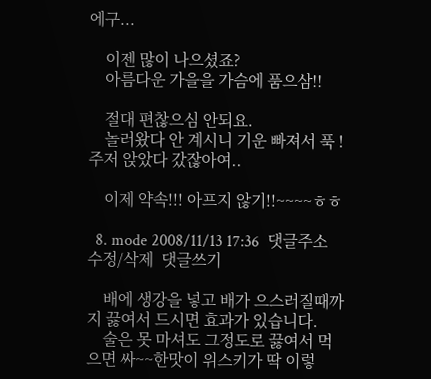에구...

    이젠 많이 나으셨죠?
    아름다운 가을을 가슴에 품으삼!!

    절대 편찮으심 안되요.
    놀러왔다 안 계시니 기운 빠져서 푹 ! 주저 앉았다 갔잖아여..

    이제 약속!!! 아프지 않기!!~~~~ㅎㅎ

  8. mode 2008/11/13 17:36  댓글주소  수정/삭제  댓글쓰기

    배에 생강을 넣고 배가 으스러질때까지 끓여서 드시면 효과가 있습니다.
    술은 못 마셔도 그정도로 끓여서 먹으면 싸~~한맛이 위스키가 딱 이렇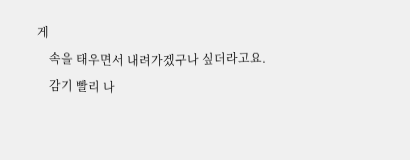게
    속을 태우면서 내려가겠구나 싶더라고요.
    감기 빨리 나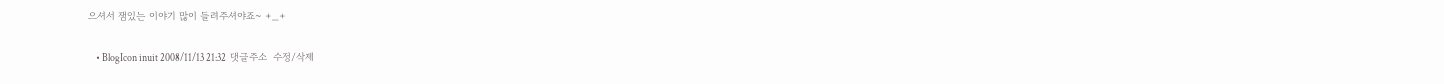으셔서 잼있는 이야기 많이 들려주셔야죠~ +_+

    • BlogIcon inuit 2008/11/13 21:32  댓글주소  수정/삭제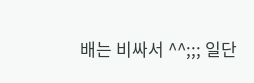배는 비싸서 ^^;;; 일단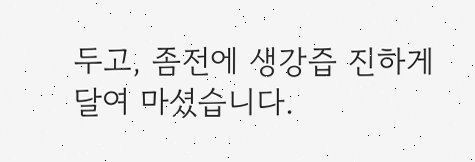두고, 좀전에 생강즙 진하게 달여 마셨습니다.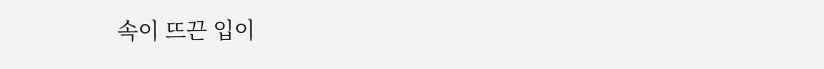속이 뜨끈 입이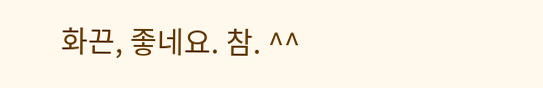화끈, 좋네요. 참. ^^